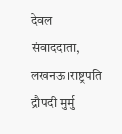देवल संवाददाता, लखनऊ।राष्ट्रपति द्रौपदी मुर्मु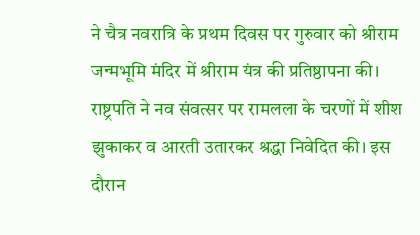ने चैत्र नवरात्रि के प्रथम दिवस पर गुरुवार को श्रीराम जन्मभूमि मंदिर में श्रीराम यंत्र की प्रतिष्ठापना की। राष्ट्रपति ने नव संवत्सर पर रामलला के चरणों में शीश झुकाकर व आरती उतारकर श्रद्धा निवेदित की। इस दौरान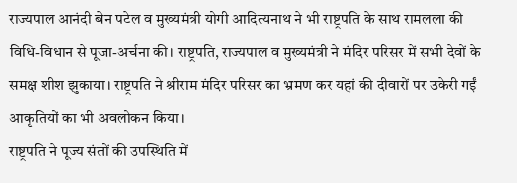राज्यपाल आनंदी बेन पटेल व मुख्यमंत्री योगी आदित्यनाथ ने भी राष्ट्रपति के साथ रामलला की विधि-विधान से पूजा-अर्चना की। राष्ट्रपति, राज्यपाल व मुख्यमंत्री ने मंदिर परिसर में सभी देवों के समक्ष शीश झुकाया। राष्ट्रपति ने श्रीराम मंदिर परिसर का भ्रमण कर यहां की दीवारों पर उकेरी गईं आकृतियों का भी अवलोकन किया।
राष्ट्रपति ने पूज्य संतों की उपस्थिति में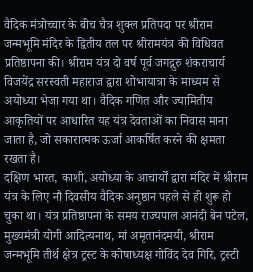वैदिक मंत्रोच्चार के बीच चैत्र शुक्ल प्रतिपदा पर श्रीराम जन्मभूमि मंदिर के द्वितीय तल पर श्रीरामयंत्र की विधिवत प्रतिष्ठापना की। श्रीराम यंत्र दो वर्ष पूर्व जगद्गुरु शंकराचार्य विजयेंद्र सरस्वती महाराज द्वारा शोभायात्रा के माध्यम से अयोध्या भेजा गया था। वैदिक गणित और ज्यामितीय आकृतियों पर आधारित यह यंत्र देवताओं का निवास माना जाता है, जो सकारात्मक ऊर्जा आकर्षित करने की क्षमता रखता है।
दक्षिण भारत, काशी, अयोध्या के आचार्यों द्वारा मंदिर में श्रीराम यंत्र के लिए नौ दिवसीय वैदिक अनुष्ठान पहले से ही शुरू हो चुका था। यंत्र प्रतिष्ठापना के समय राज्यपाल आनंदी बेन पटेल, मुख्यमंत्री योगी आदित्यनाथ, मां अमृतानंदमयी, श्रीराम जन्मभूमि तीर्थ क्षेत्र ट्रस्ट के कोषाध्यक्ष गोविंद देव गिरि, ट्रस्टी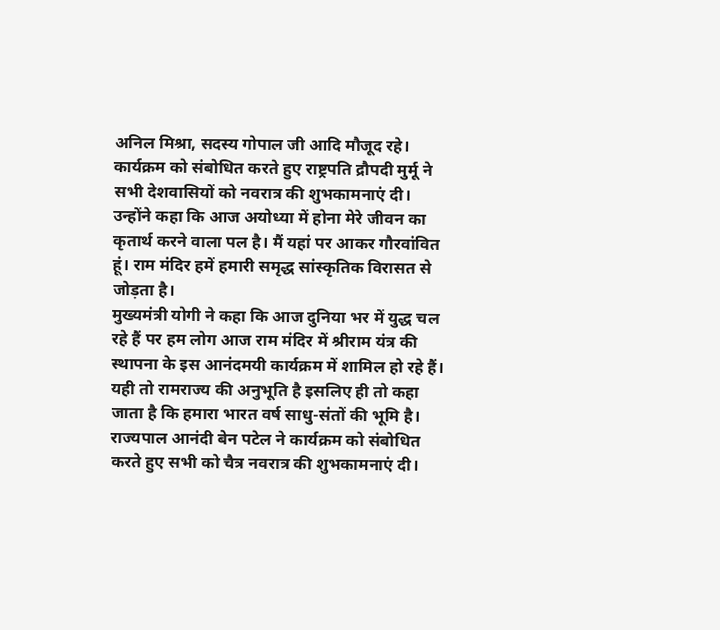अनिल मिश्रा, सदस्य गोपाल जी आदि मौजूद रहे।
कार्यक्रम को संबोधित करते हुए राष्ट्रपति द्रौपदी मुर्मू ने सभी देशवासियों को नवरात्र की शुभकामनाएं दी। उन्होंने कहा कि आज अयोध्या में होना मेरे जीवन का कृतार्थ करने वाला पल है। मैं यहां पर आकर गौरवांवित हूं। राम मंदिर हमें हमारी समृद्ध सांस्कृतिक विरासत से जोड़ता है।
मुख्यमंत्री योगी ने कहा कि आज दुनिया भर में युद्ध चल रहे हैं पर हम लोग आज राम मंदिर में श्रीराम यंत्र की स्थापना के इस आनंदमयी कार्यक्रम में शामिल हो रहे हैं। यही तो रामराज्य की अनुभूति है इसलिए ही तो कहा जाता है कि हमारा भारत वर्ष साधु-संतों की भूमि है।
राज्यपाल आनंदी बेन पटेल ने कार्यक्रम को संबोधित करते हुए सभी को चैत्र नवरात्र की शुभकामनाएं दी।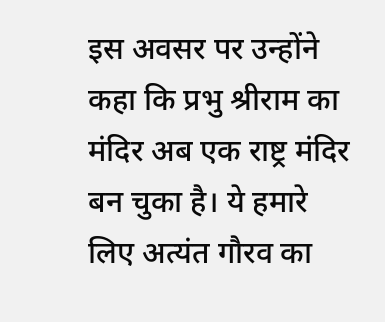इस अवसर पर उन्होंने कहा कि प्रभु श्रीराम का मंदिर अब एक राष्ट्र मंदिर बन चुका है। ये हमारे लिए अत्यंत गौरव का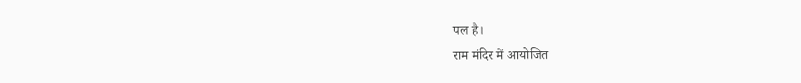पल है।
राम मंदिर में आयोजित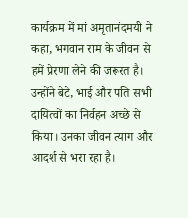कार्यक्रम में मां अमृतानंदमयी ने कहा, भगवान राम के जीवन से हमें प्रेरणा लेने की जरूरत है। उन्होंने बेटे, भाई और पति सभी दायित्वों का निर्वहन अच्छे से किया। उनका जीवन त्याग और आदर्श से भरा रहा है।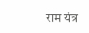राम यंत्र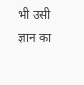भी उसी ज्ञान का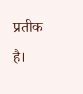प्रतीक है।